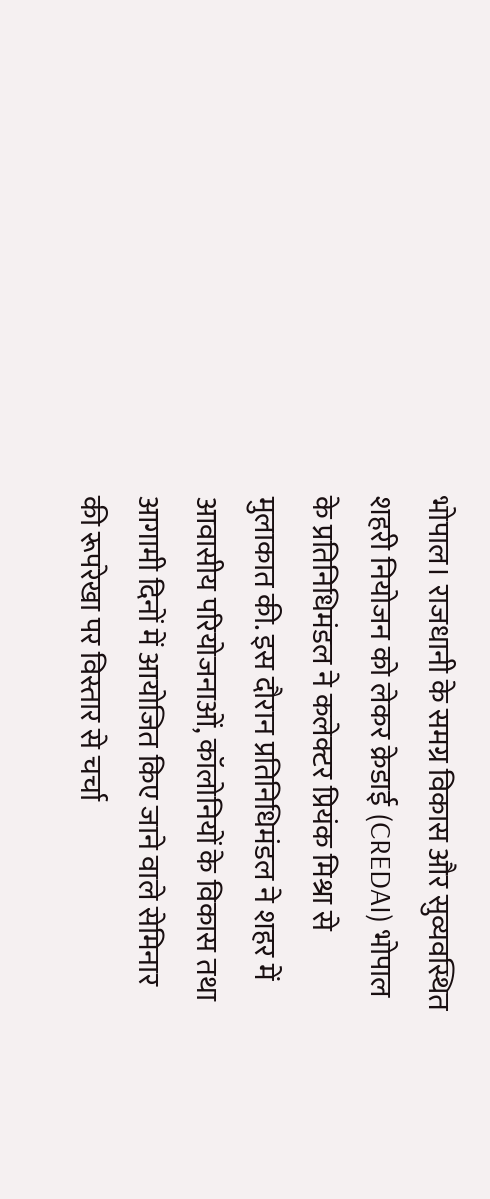भोपाल। राजधानी के समग्र विकास और सुव्यवस्थित शहरी नियोजन को लेकर क्रेडाई (CREDAI) भोपाल के प्रतिनिधिमंडल ने कलेक्टर प्रियंक मिश्रा से मुलाकात की. इस दौरान प्रतिनिधिमंडल ने शहर में आवासीय परियोजनाओं, कॉलोनियों के विकास तथा आगामी दिनों में आयोजित किए जाने वाले सेमिनार की रूपरेखा पर विस्तार से चर्चा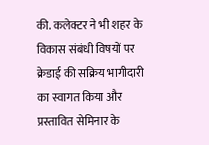की. कलेक्टर ने भी शहर के विकास संबंधी विषयों पर क्रेडाई की सक्रिय भागीदारी का स्वागत किया और प्रस्तावित सेमिनार के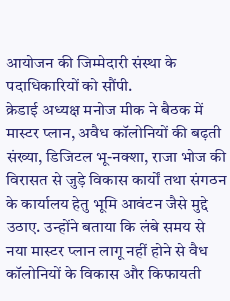आयोजन की जिम्मेदारी संस्था के पदाधिकारियों को सौंपी.
क्रेडाई अध्यक्ष मनोज मीक ने बैठक में मास्टर प्लान, अवैध कॉलोनियों की बढ़ती संख्या, डिजिटल भू-नक्शा, राजा भोज की विरासत से जुड़े विकास कार्यों तथा संगठन के कार्यालय हेतु भूमि आवंटन जैसे मुद्दे उठाए. उन्होंने बताया कि लंबे समय से नया मास्टर प्लान लागू नहीं होने से वैध कॉलोनियों के विकास और किफायती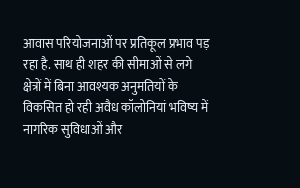आवास परियोजनाओं पर प्रतिकूल प्रभाव पड़ रहा है. साथ ही शहर की सीमाओं से लगे क्षेत्रों में बिना आवश्यक अनुमतियों के विकसित हो रही अवैध कॉलोनियां भविष्य में नागरिक सुविधाओं और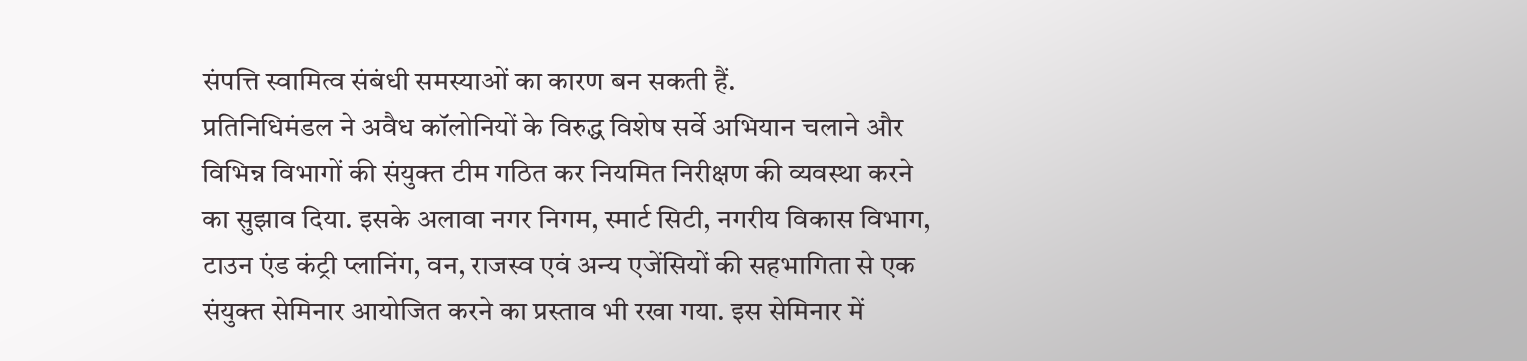संपत्ति स्वामित्व संबंधी समस्याओं का कारण बन सकती हैं.
प्रतिनिधिमंडल ने अवैध कॉलोनियों के विरुद्ध विशेष सर्वे अभियान चलाने और विभिन्न विभागों की संयुक्त टीम गठित कर नियमित निरीक्षण की व्यवस्था करने का सुझाव दिया. इसके अलावा नगर निगम, स्मार्ट सिटी, नगरीय विकास विभाग, टाउन एंड कंट्री प्लानिंग, वन, राजस्व एवं अन्य एजेंसियों की सहभागिता से एक संयुक्त सेमिनार आयोजित करने का प्रस्ताव भी रखा गया. इस सेमिनार में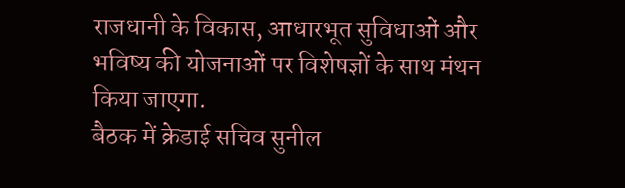राजधानी के विकास, आधारभूत सुविधाओं और भविष्य की योजनाओं पर विशेषज्ञों के साथ मंथन किया जाएगा.
बैठक में क्रेडाई सचिव सुनील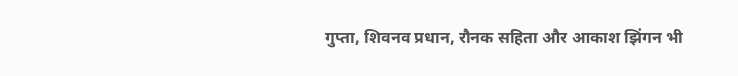गुप्ता, शिवनव प्रधान, रौनक सहिता और आकाश झिंगन भी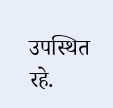उपस्थित रहे.